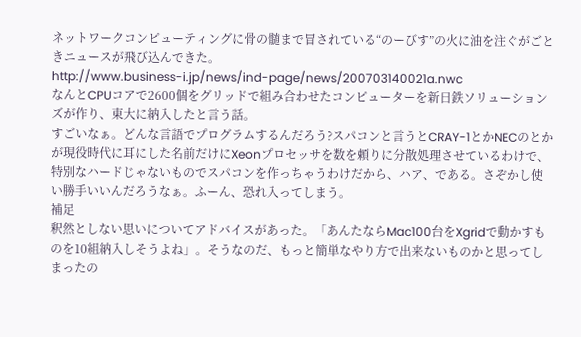ネットワークコンピューティングに骨の髄まで冒されている“のーびす”の火に油を注ぐがごときニュースが飛び込んできた。
http://www.business-i.jp/news/ind-page/news/200703140021a.nwc
なんとCPUコアで2600個をグリッドで組み合わせたコンピューターを新日鉄ソリューションズが作り、東大に納入したと言う話。
すごいなぁ。どんな言語でプログラムするんだろう?スパコンと言うとCRAY-1とかNECのとかが現役時代に耳にした名前だけにXeonプロセッサを数を頼りに分散処理させているわけで、特別なハードじゃないものでスパコンを作っちゃうわけだから、ハア、である。さぞかし使い勝手いいんだろうなぁ。ふーん、恐れ入ってしまう。
補足
釈然としない思いについてアドバイスがあった。「あんたならMac100台をXgridで動かすものを10組納入しそうよね」。そうなのだ、もっと簡単なやり方で出来ないものかと思ってしまったの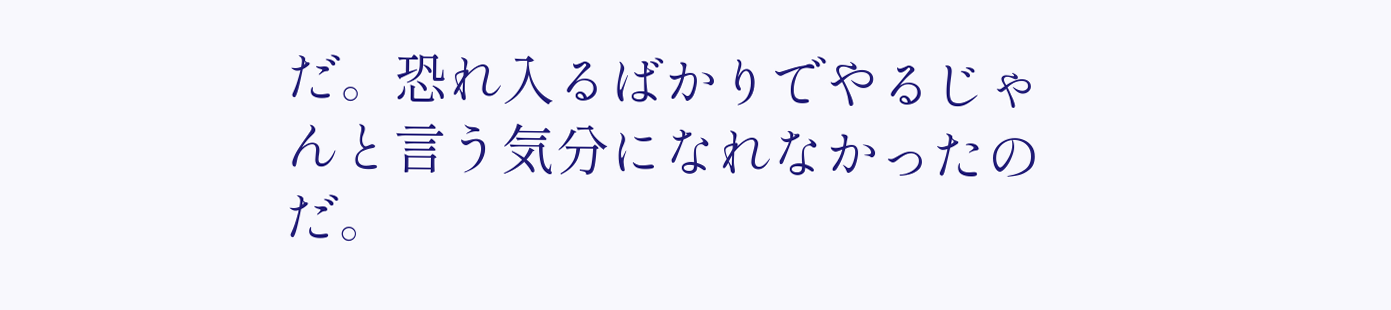だ。恐れ入るばかりでやるじゃんと言う気分になれなかったのだ。